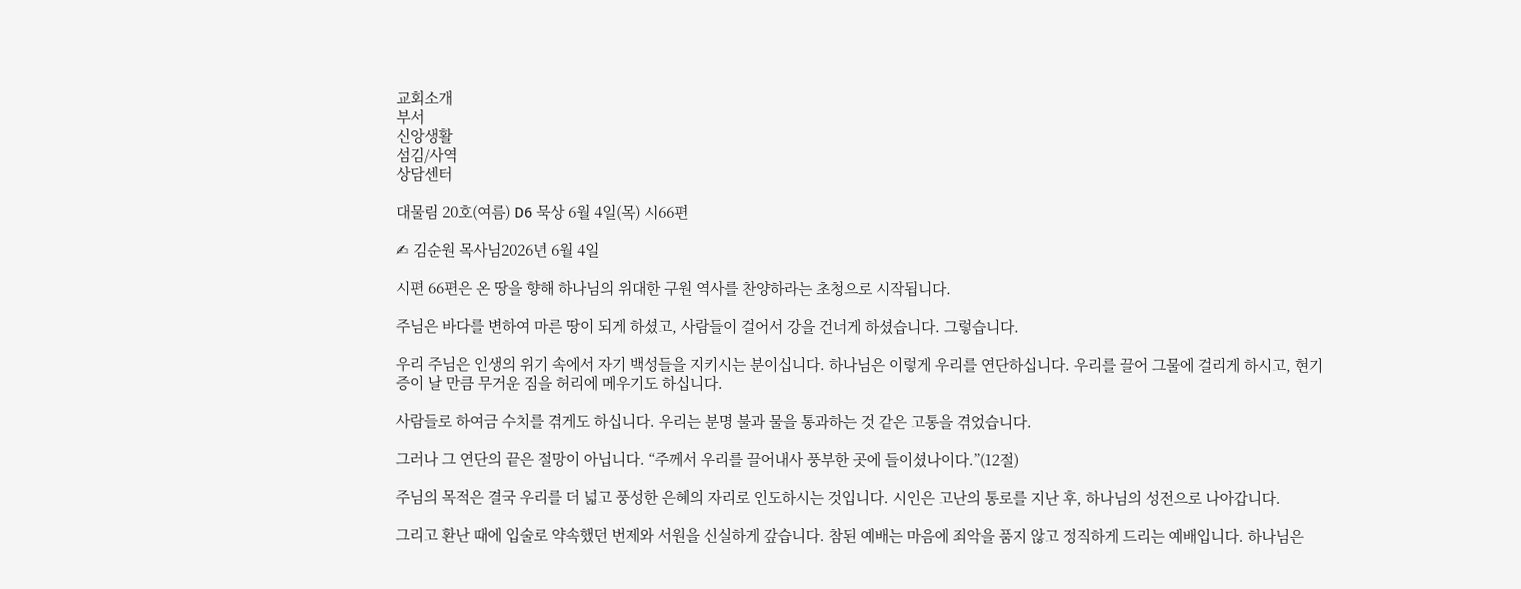교회소개
부서
신앙생활
섬김/사역
상담센터

대물림 20호(여름) D6 묵상 6월 4일(목) 시66편

✍ 김순원 목사님2026년 6월 4일

시편 66편은 온 땅을 향해 하나님의 위대한 구원 역사를 찬양하라는 초청으로 시작됩니다.

주님은 바다를 변하여 마른 땅이 되게 하셨고, 사람들이 걸어서 강을 건너게 하셨습니다. 그렇습니다.

우리 주님은 인생의 위기 속에서 자기 백성들을 지키시는 분이십니다. 하나님은 이렇게 우리를 연단하십니다. 우리를 끌어 그물에 걸리게 하시고, 현기증이 날 만큼 무거운 짐을 허리에 메우기도 하십니다.

사람들로 하여금 수치를 겪게도 하십니다. 우리는 분명 불과 물을 통과하는 것 같은 고통을 겪었습니다.

그러나 그 연단의 끝은 절망이 아닙니다. “주께서 우리를 끌어내사 풍부한 곳에 들이셨나이다.”(12절)

주님의 목적은 결국 우리를 더 넓고 풍성한 은혜의 자리로 인도하시는 것입니다. 시인은 고난의 통로를 지난 후, 하나님의 성전으로 나아갑니다.

그리고 환난 때에 입술로 약속했던 번제와 서원을 신실하게 갚습니다. 참된 예배는 마음에 죄악을 품지 않고 정직하게 드리는 예배입니다. 하나님은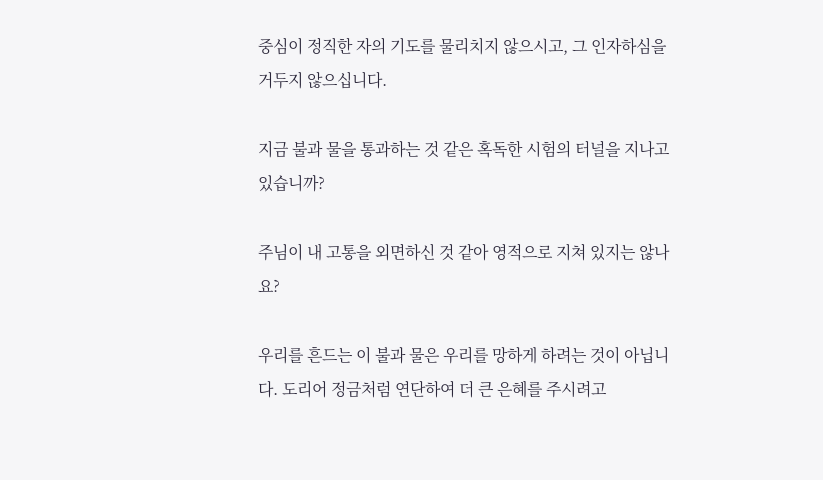중심이 정직한 자의 기도를 물리치지 않으시고, 그 인자하심을 거두지 않으십니다.

지금 불과 물을 통과하는 것 같은 혹독한 시험의 터널을 지나고 있습니까?

주님이 내 고통을 외면하신 것 같아 영적으로 지쳐 있지는 않나요?

우리를 흔드는 이 불과 물은 우리를 망하게 하려는 것이 아닙니다. 도리어 정금처럼 연단하여 더 큰 은혜를 주시려고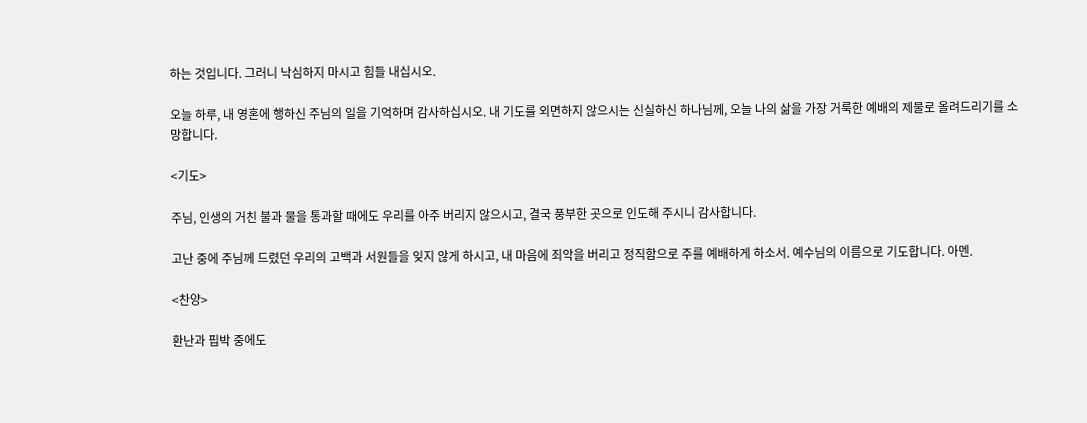하는 것입니다. 그러니 낙심하지 마시고 힘들 내십시오.

오늘 하루, 내 영혼에 행하신 주님의 일을 기억하며 감사하십시오. 내 기도를 외면하지 않으시는 신실하신 하나님께, 오늘 나의 삶을 가장 거룩한 예배의 제물로 올려드리기를 소망합니다.

<기도>

주님, 인생의 거친 불과 물을 통과할 때에도 우리를 아주 버리지 않으시고, 결국 풍부한 곳으로 인도해 주시니 감사합니다.

고난 중에 주님께 드렸던 우리의 고백과 서원들을 잊지 않게 하시고, 내 마음에 죄악을 버리고 정직함으로 주를 예배하게 하소서. 예수님의 이름으로 기도합니다. 아멘.

<찬양>

환난과 핍박 중에도